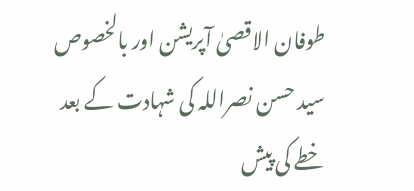طوفان الاقصیٰ آپریشن اور بالخصوص سید حسن نصراللہ کی شہادت کے بعد خطے کی پیش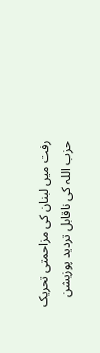رفت میں لبنان کی مزاحمتی تحریک حزب اللہ کی ناقابل تردید پوزیشن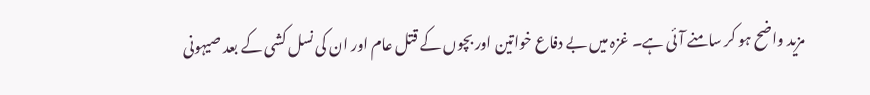مزید واضح ہو کر سامنے آئی ہے۔ غزہ میں بے دفاع خواتین اور بچوں کے قتل عام اور ان کی نسل کشی کے بعد صیہونی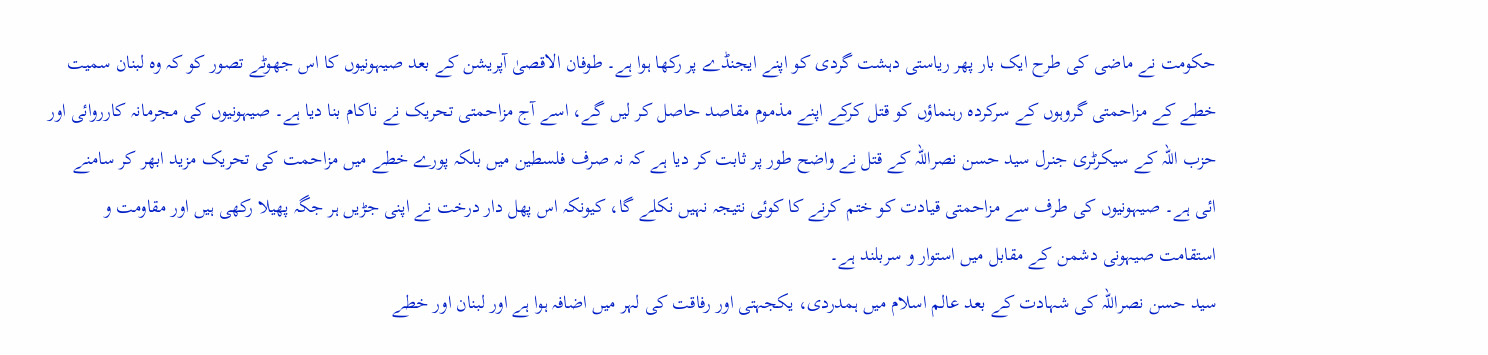حکومت نے ماضی کی طرح ایک بار پھر ریاستی دہشت گردی کو اپنے ایجنڈے پر رکھا ہوا ہے۔ طوفان الاقصیٰ آپریشن کے بعد صیہونیوں کا اس جھوٹے تصور کو کہ وہ لبنان سمیت خطے کے مزاحمتی گروہوں کے سرکردہ رہنماؤں کو قتل کرکے اپنے مذموم مقاصد حاصل کر لیں گے، اسے آج مزاحمتی تحریک نے ناکام بنا دیا ہے۔ صیہونیوں کی مجرمانہ کارروائی اور حزب اللہ کے سیکرٹری جنرل سید حسن نصراللہ کے قتل نے واضح طور پر ثابت کر دیا ہے کہ نہ صرف فلسطین میں بلکہ پورے خطے میں مزاحمت کی تحریک مزید ابھر کر سامنے ائی ہے۔ صیہونیوں کی طرف سے مزاحمتی قیادت کو ختم کرنے کا کوئی نتیجہ نہیں نکلے گا، کیونکہ اس پھل دار درخت نے اپنی جڑیں ہر جگہ پھیلا رکھی ہیں اور مقاومت و استقامت صیہونی دشمن کے مقابل میں استوار و سربلند ہے۔
سید حسن نصراللہ کی شہادت کے بعد عالم اسلام میں ہمدردی، یکجہتی اور رفاقت کی لہر میں اضافہ ہوا ہے اور لبنان اور خطے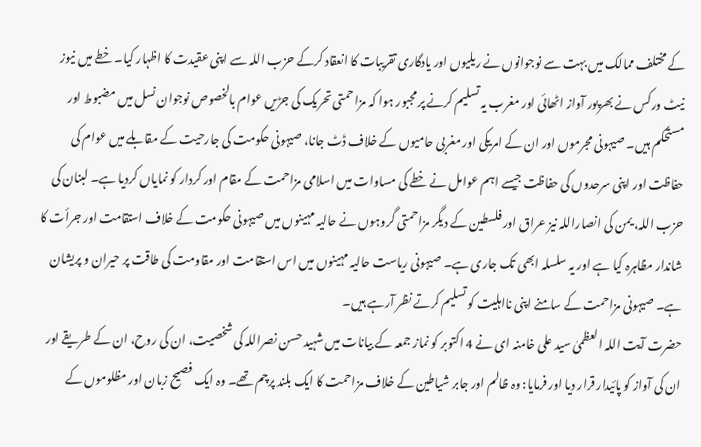کے مختلف ممالک میں بہت سے نوجوانوں نے ریلیوں اور یادگاری تقریبات کا انعقاد کرکے حزب اللہ سے اپنی عقیدت کا اظہار کیا۔ خطے میں نیوز نیٹ ورکس نے بھرپور آواز اٹھائی اور مغرب یہ تسلیم کرنے پر مجبور ہوا کہ مزاحمتی تحریک کی جڑیں عوام بالخصوص نوجوان نسل میں مضبوط اور مستحکم ہیں۔ صیہونی مجرموں اور ان کے امریکی اور مغربی حامیوں کے خلاف ڈٹ جانا، صیہونی حکومت کی جارحیت کے مقابلے میں عوام کی حفاظت اور اپنی سرحدوں کی حفاظت جیسے اہم عوامل نے خطے کی مساوات میں اسلامی مزاحمت کے مقام اور کردار کو نمایاں کردیا ہے۔ لبنان کی حزب اللہ، یمن کی انصاراللہ نیز عراق اور فلسطین کے دیگر مزاحمتی گروہوں نے حالیہ مہینوں میں صیہونی حکومت کے خلاف استقامت اور جرأت کا شاندار مظاہرہ کیا ہے اور یہ سلسلہ ابھی تک جاری ہے۔ صیہونی ریاست حالیہ مہینوں میں اس استقامت اور مقاومت کی طاقت پر حیران و پریشان ہے۔ صیہونی مزاحمت کے سامنے اپنی نااہلیت کو تسلیم کرتے نظر آرہے ہیں۔
حضرت آیت اللہ العظمیٰ سید علی خامنہ ای نے 4 اکتوبر کو نماز جمعہ کے بیانات میں شہید حسن نصراللہ کی شخصیت، ان کی روح، ان کے طریقے اور ان کی آواز کو پائیدار قرار دیا اور فرمایا: وہ ظالم اور جابر شیاطین کے خلاف مزاحمت کا ایک بلند پرچم تھے۔ وہ ایک فصیح زبان اور مظلوموں کے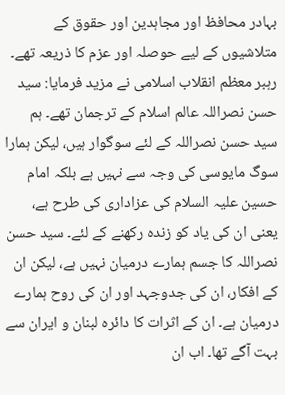بہادر محافظ اور مجاہدین اور حقوق کے متلاشیوں کے لیے حوصلہ اور عزم کا ذریعہ تھے۔ رہبر معظم انقلاب اسلامی نے مزید فرمایا: سید حسن نصراللہ عالم اسلام کے ترجمان تھے۔ ہم سید حسن نصراللہ کے لئے سوگوار ہيں، لیکن ہمارا سوگ مایوسی کی وجہ سے نہيں ہے بلکہ امام حسین علیہ السلام کی عزاداری کی طرح ہے، یعنی ان کی یاد کو زندہ رکھنے کے لئے۔ سید حسن نصراللہ کا جسم ہمارے درمیان نہيں ہے، لیکن ان کے افکار، ان کی جدوجہد اور ان کی روح ہمارے درمیان ہے۔ ان کے اثرات کا دائرہ لبنان و ایران سے بہت آگے تھا۔ اب ان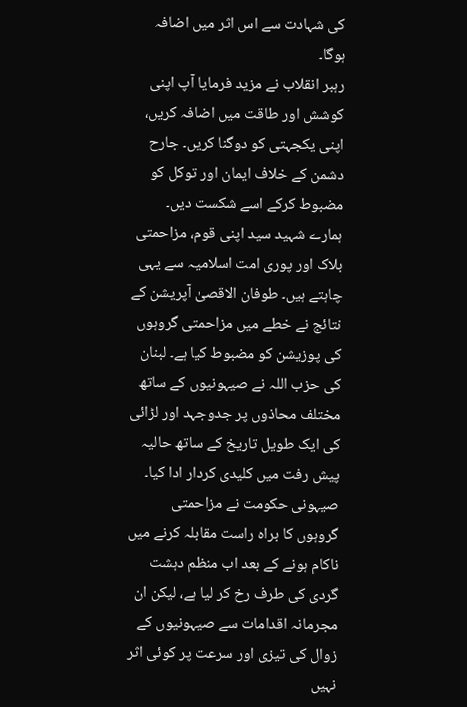کی شہادت سے اس اثر میں اضافہ ہوگا۔
رہبر انقلاب نے مزید فرمایا آپ اپنی کوشش اور طاقت میں اضافہ کریں، اپنی یکجہتی کو دوگنا کریں۔ جارح دشمن کے خلاف ایمان اور توکل کو مضبوط کرکے اسے شکست دیں۔ ہمارے شہید سید اپنی قوم، مزاحمتی بلاک اور پوری امت اسلامیہ سے یہی چاہتے ہیں۔ طوفان الاقصیٰ آپریشن کے نتائج نے خطے میں مزاحمتی گروہوں کی پوزیشن کو مضبوط کیا ہے۔ لبنان کی حزب اللہ نے صیہونیوں کے ساتھ مختلف محاذوں پر جدوجہد اور لڑائی کی ایک طویل تاریخ کے ساتھ حالیہ پیش رفت میں کلیدی کردار ادا کیا۔ صیہونی حکومت نے مزاحمتی گروہوں کا براہ راست مقابلہ کرنے میں ناکام ہونے کے بعد اب منظم دہشت گردی کی طرف رخ کر لیا ہے، لیکن ان مجرمانہ اقدامات سے صیہونیوں کے زوال کی تیزی اور سرعت پر کوئی اثر نہیں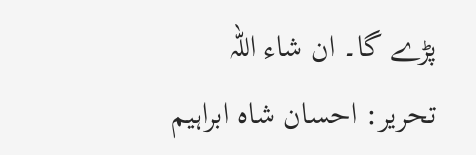پڑے گا۔ ان شاء اللہ
تحریر: احسان شاہ ابراہیم